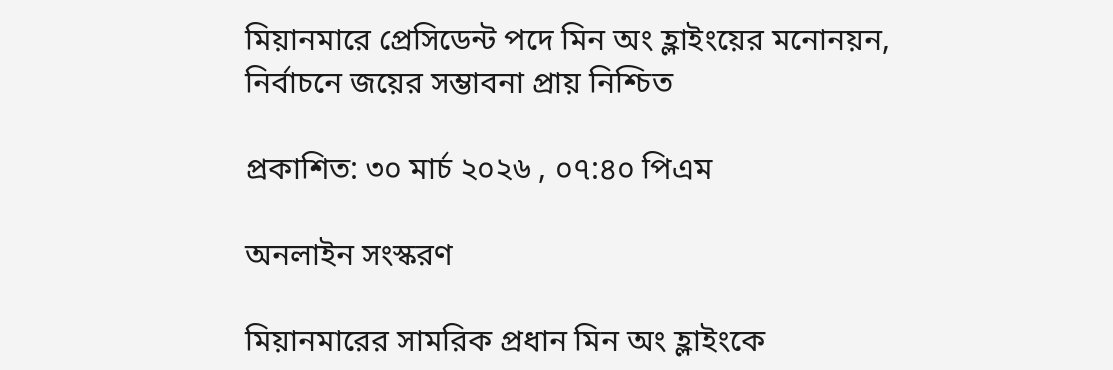মিয়ানমারে প্রেসিডেন্ট পদে মিন অং হ্লাইংয়ের মনোনয়ন, নির্বাচনে জয়ের সম্ভাবনা প্রায় নিশ্চিত

প্রকাশিত: ৩০ মার্চ ২০২৬ , ০৭:৪০ পিএম

অনলাইন সংস্করণ

মিয়ানমারের সামরিক প্রধান মিন অং হ্লাইংকে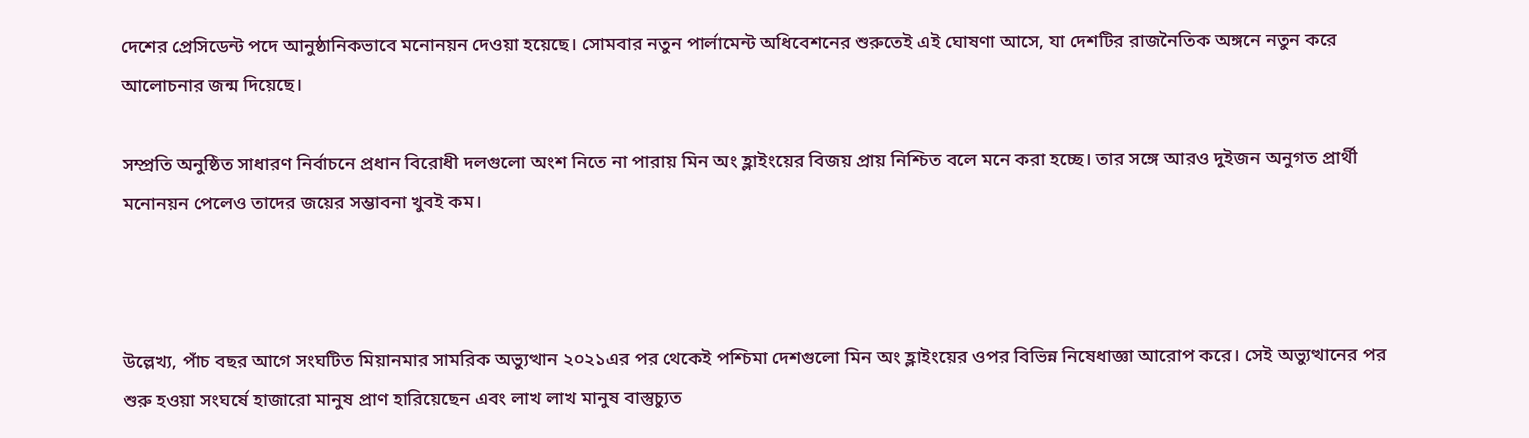দেশের প্রেসিডেন্ট পদে আনুষ্ঠানিকভাবে মনোনয়ন দেওয়া হয়েছে। সোমবার নতুন পার্লামেন্ট অধিবেশনের শুরুতেই এই ঘোষণা আসে, যা দেশটির রাজনৈতিক অঙ্গনে নতুন করে আলোচনার জন্ম দিয়েছে।

সম্প্রতি অনুষ্ঠিত সাধারণ নির্বাচনে প্রধান বিরোধী দলগুলো অংশ নিতে না পারায় মিন অং হ্লাইংয়ের বিজয় প্রায় নিশ্চিত বলে মনে করা হচ্ছে। তার সঙ্গে আরও দুইজন অনুগত প্রার্থী মনোনয়ন পেলেও তাদের জয়ের সম্ভাবনা খুবই কম।



উল্লেখ্য, পাঁচ বছর আগে সংঘটিত মিয়ানমার সামরিক অভ্যুত্থান ২০২১এর পর থেকেই পশ্চিমা দেশগুলো মিন অং হ্লাইংয়ের ওপর বিভিন্ন নিষেধাজ্ঞা আরোপ করে। সেই অভ্যুত্থানের পর শুরু হওয়া সংঘর্ষে হাজারো মানুষ প্রাণ হারিয়েছেন এবং লাখ লাখ মানুষ বাস্তুচ্যুত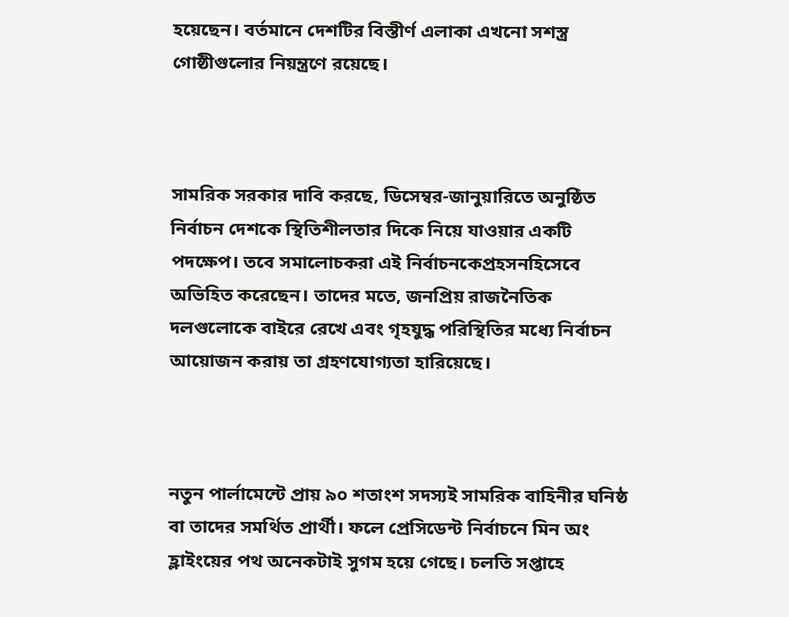হয়েছেন। বর্তমানে দেশটির বিস্তীর্ণ এলাকা এখনো সশস্ত্র গোষ্ঠীগুলোর নিয়ন্ত্রণে রয়েছে।



সামরিক সরকার দাবি করছে, ডিসেম্বর-জানুয়ারিতে অনুষ্ঠিত নির্বাচন দেশকে স্থিতিশীলতার দিকে নিয়ে যাওয়ার একটি পদক্ষেপ। তবে সমালোচকরা এই নির্বাচনকেপ্রহসনহিসেবে অভিহিত করেছেন। তাদের মতে, জনপ্রিয় রাজনৈতিক দলগুলোকে বাইরে রেখে এবং গৃহযুদ্ধ পরিস্থিতির মধ্যে নির্বাচন আয়োজন করায় তা গ্রহণযোগ্যতা হারিয়েছে।



নতুন পার্লামেন্টে প্রায় ৯০ শতাংশ সদস্যই সামরিক বাহিনীর ঘনিষ্ঠ বা তাদের সমর্থিত প্রার্থী। ফলে প্রেসিডেন্ট নির্বাচনে মিন অং হ্লাইংয়ের পথ অনেকটাই সুগম হয়ে গেছে। চলতি সপ্তাহে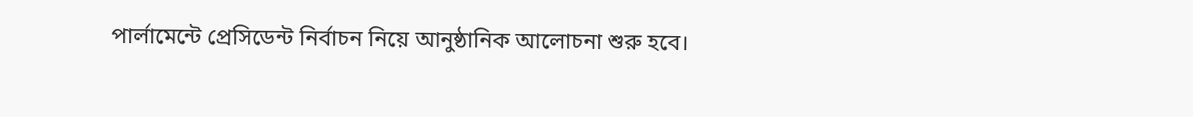পার্লামেন্টে প্রেসিডেন্ট নির্বাচন নিয়ে আনুষ্ঠানিক আলোচনা শুরু হবে।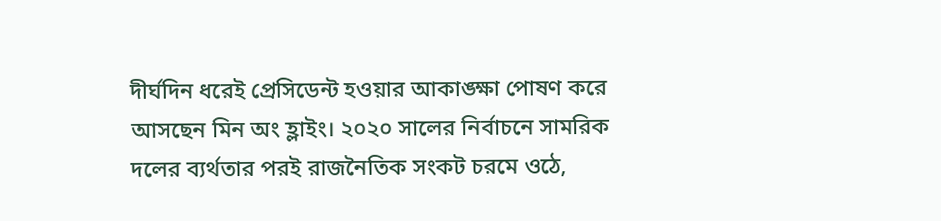দীর্ঘদিন ধরেই প্রেসিডেন্ট হওয়ার আকাঙ্ক্ষা পোষণ করে আসছেন মিন অং হ্লাইং। ২০২০ সালের নির্বাচনে সামরিক দলের ব্যর্থতার পরই রাজনৈতিক সংকট চরমে ওঠে,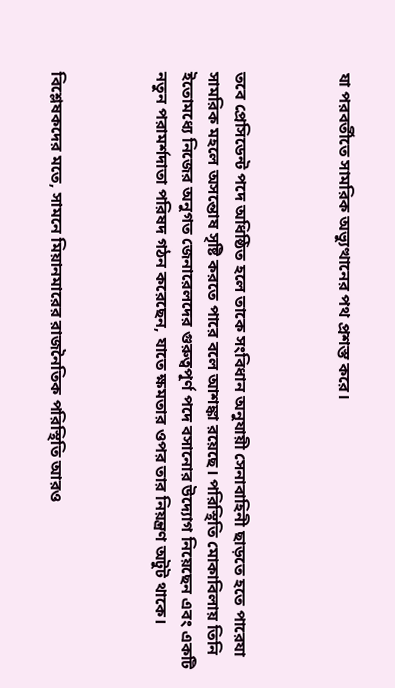যা পরবর্তীতে সামরিক অভ্যুত্থানের পথ প্রশস্ত করে।



তবে প্রেসিডেন্ট পদে অধিষ্ঠিত হলে তাকে সংবিধান অনুযায়ী সেনাবাহিনী ছাড়তে হতে পারেযা সামরিক মহলে অসন্তোষ সৃষ্টি করতে পারে বলে আশঙ্কা রয়েছে। পরিস্থিতি মোকাবিলায় তিনি ইতোমধ্যে নিজের অনুগত জেনারেলদের গুরুত্বপূর্ণ পদে বসানোর উদ্যোগ নিয়েছেন এবং একটি নতুন পরামর্শদাতা পরিষদ গঠন করেছেন, যাতে ক্ষমতার ওপর তার নিয়ন্ত্রণ অটুট থাকে।



বিশ্লেষকদের মতে, সামনে মিয়ানমারের রাজনৈতিক পরিস্থিতি আরও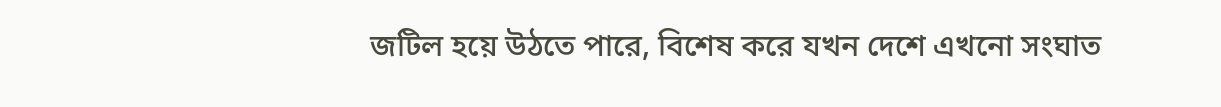জটিল হয়ে উঠতে পারে, বিশেষ করে যখন দেশে এখনো সংঘাত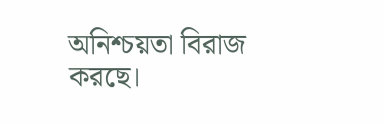অনিশ্চয়তা বিরাজ করছে।